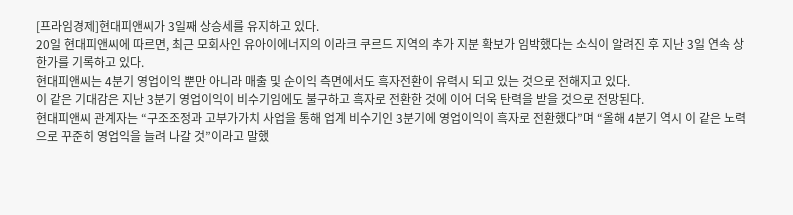[프라임경제]현대피앤씨가 3일째 상승세를 유지하고 있다.
20일 현대피앤씨에 따르면, 최근 모회사인 유아이에너지의 이라크 쿠르드 지역의 추가 지분 확보가 임박했다는 소식이 알려진 후 지난 3일 연속 상한가를 기록하고 있다.
현대피앤씨는 4분기 영업이익 뿐만 아니라 매출 및 순이익 측면에서도 흑자전환이 유력시 되고 있는 것으로 전해지고 있다.
이 같은 기대감은 지난 3분기 영업이익이 비수기임에도 불구하고 흑자로 전환한 것에 이어 더욱 탄력을 받을 것으로 전망된다.
현대피앤씨 관계자는 “구조조정과 고부가가치 사업을 통해 업계 비수기인 3분기에 영업이익이 흑자로 전환했다”며 “올해 4분기 역시 이 같은 노력으로 꾸준히 영업익을 늘려 나갈 것”이라고 말했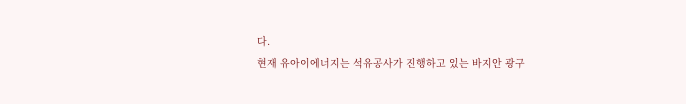다.
현재 유아이에너지는 석유공사가 진행하고 있는 바지안 광구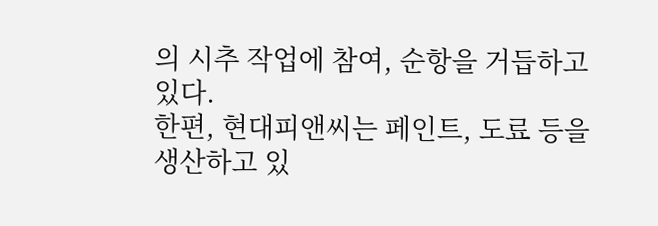의 시추 작업에 참여, 순항을 거듭하고 있다.
한편, 현대피앤씨는 페인트, 도료 등을 생산하고 있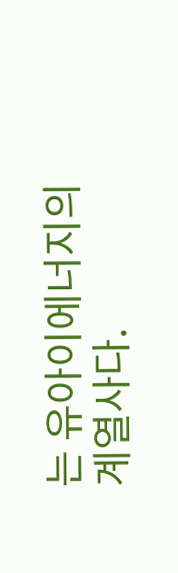는 유아이에너지의 계열사다.